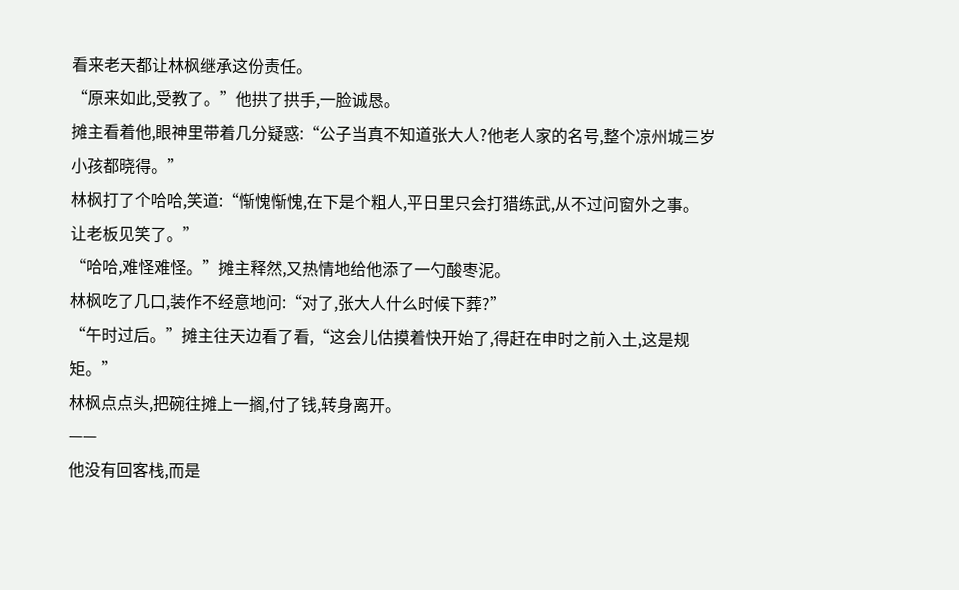看来老天都让林枫继承这份责任。
“原来如此,受教了。”他拱了拱手,一脸诚恳。
摊主看着他,眼神里带着几分疑惑:“公子当真不知道张大人?他老人家的名号,整个凉州城三岁小孩都晓得。”
林枫打了个哈哈,笑道:“惭愧惭愧,在下是个粗人,平日里只会打猎练武,从不过问窗外之事。
让老板见笑了。”
“哈哈,难怪难怪。”摊主释然,又热情地给他添了一勺酸枣泥。
林枫吃了几口,装作不经意地问:“对了,张大人什么时候下葬?”
“午时过后。”摊主往天边看了看,“这会儿估摸着快开始了,得赶在申时之前入土,这是规矩。”
林枫点点头,把碗往摊上一搁,付了钱,转身离开。
——
他没有回客栈,而是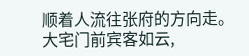顺着人流往张府的方向走。
大宅门前宾客如云,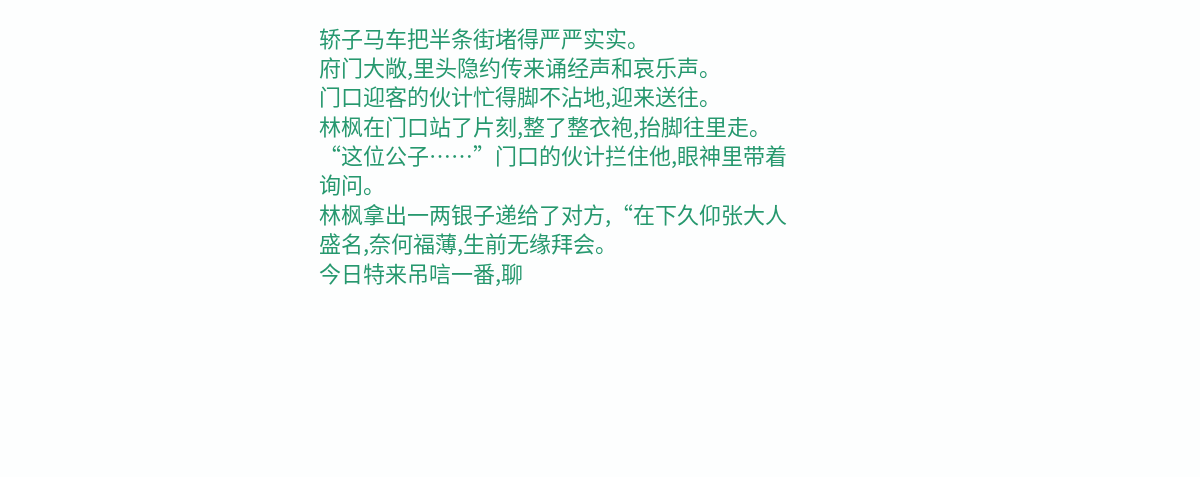轿子马车把半条街堵得严严实实。
府门大敞,里头隐约传来诵经声和哀乐声。
门口迎客的伙计忙得脚不沾地,迎来送往。
林枫在门口站了片刻,整了整衣袍,抬脚往里走。
“这位公子……”门口的伙计拦住他,眼神里带着询问。
林枫拿出一两银子递给了对方,“在下久仰张大人盛名,奈何福薄,生前无缘拜会。
今日特来吊唁一番,聊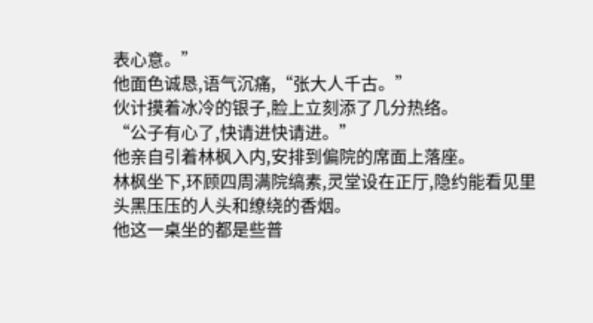表心意。”
他面色诚恳,语气沉痛,“张大人千古。”
伙计摸着冰冷的银子,脸上立刻添了几分热络。
“公子有心了,快请进快请进。”
他亲自引着林枫入内,安排到偏院的席面上落座。
林枫坐下,环顾四周满院缟素,灵堂设在正厅,隐约能看见里头黑压压的人头和缭绕的香烟。
他这一桌坐的都是些普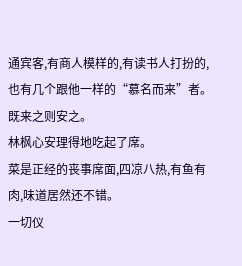通宾客,有商人模样的,有读书人打扮的,也有几个跟他一样的“慕名而来”者。
既来之则安之。
林枫心安理得地吃起了席。
菜是正经的丧事席面,四凉八热,有鱼有肉,味道居然还不错。
一切仪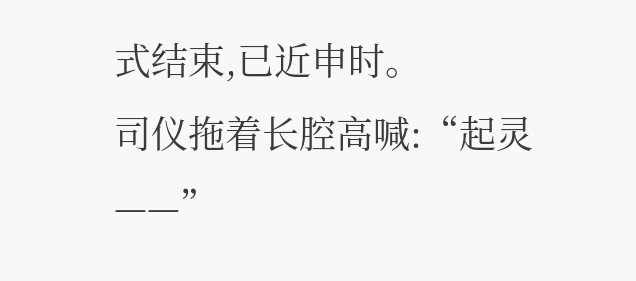式结束,已近申时。
司仪拖着长腔高喊:“起灵——”